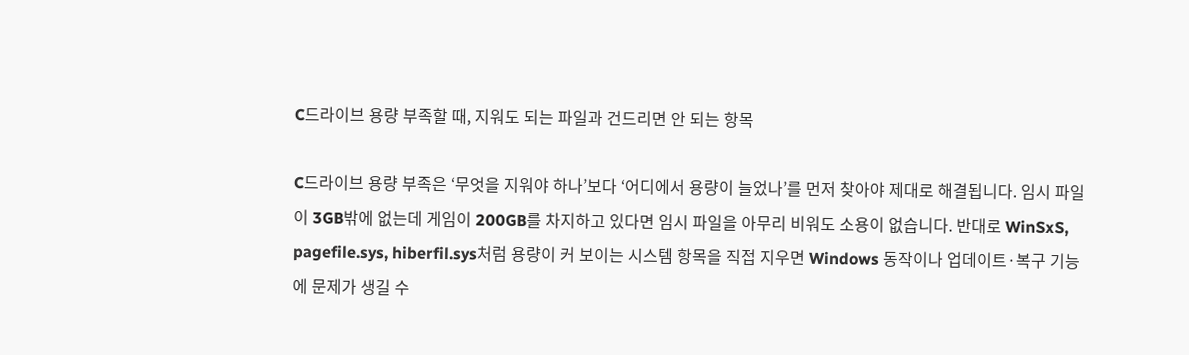C드라이브 용량 부족할 때, 지워도 되는 파일과 건드리면 안 되는 항목

C드라이브 용량 부족은 ‘무엇을 지워야 하나’보다 ‘어디에서 용량이 늘었나’를 먼저 찾아야 제대로 해결됩니다. 임시 파일이 3GB밖에 없는데 게임이 200GB를 차지하고 있다면 임시 파일을 아무리 비워도 소용이 없습니다. 반대로 WinSxS, pagefile.sys, hiberfil.sys처럼 용량이 커 보이는 시스템 항목을 직접 지우면 Windows 동작이나 업데이트·복구 기능에 문제가 생길 수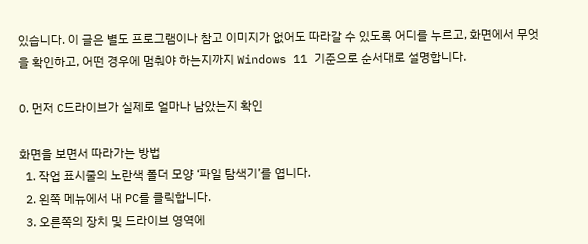있습니다. 이 글은 별도 프로그램이나 참고 이미지가 없어도 따라갈 수 있도록 어디를 누르고, 화면에서 무엇을 확인하고, 어떤 경우에 멈춰야 하는지까지 Windows 11 기준으로 순서대로 설명합니다.

0. 먼저 C드라이브가 실제로 얼마나 남았는지 확인

화면을 보면서 따라가는 방법
  1. 작업 표시줄의 노란색 폴더 모양 ‘파일 탐색기’를 엽니다.
  2. 왼쪽 메뉴에서 내 PC를 클릭합니다.
  3. 오른쪽의 장치 및 드라이브 영역에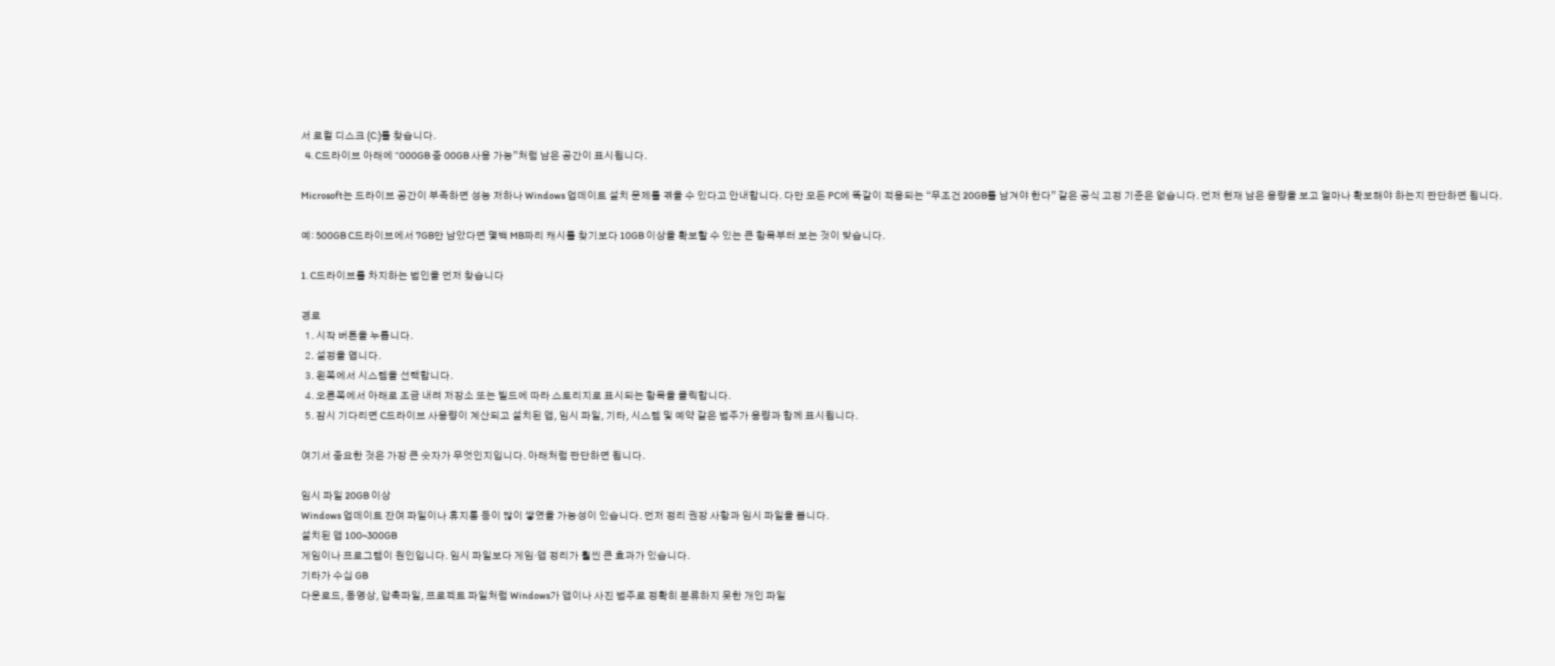서 로컬 디스크 (C:)를 찾습니다.
  4. C드라이브 아래에 “000GB 중 00GB 사용 가능”처럼 남은 공간이 표시됩니다.

Microsoft는 드라이브 공간이 부족하면 성능 저하나 Windows 업데이트 설치 문제를 겪을 수 있다고 안내합니다. 다만 모든 PC에 똑같이 적용되는 “무조건 20GB를 남겨야 한다” 같은 공식 고정 기준은 없습니다. 먼저 현재 남은 용량을 보고 얼마나 확보해야 하는지 판단하면 됩니다.

예: 500GB C드라이브에서 7GB만 남았다면 몇백 MB짜리 캐시를 찾기보다 10GB 이상을 확보할 수 있는 큰 항목부터 보는 것이 맞습니다.

1. C드라이브를 차지하는 범인을 먼저 찾습니다

경로
  1. 시작 버튼을 누릅니다.
  2. 설정을 엽니다.
  3. 왼쪽에서 시스템을 선택합니다.
  4. 오른쪽에서 아래로 조금 내려 저장소 또는 빌드에 따라 스토리지로 표시되는 항목을 클릭합니다.
  5. 잠시 기다리면 C드라이브 사용량이 계산되고 설치된 앱, 임시 파일, 기타, 시스템 및 예약 같은 범주가 용량과 함께 표시됩니다.

여기서 중요한 것은 가장 큰 숫자가 무엇인지입니다. 아래처럼 판단하면 됩니다.

임시 파일 20GB 이상
Windows 업데이트 잔여 파일이나 휴지통 등이 많이 쌓였을 가능성이 있습니다. 먼저 정리 권장 사항과 임시 파일을 봅니다.
설치된 앱 100~300GB
게임이나 프로그램이 원인입니다. 임시 파일보다 게임·앱 정리가 훨씬 큰 효과가 있습니다.
기타가 수십 GB
다운로드, 동영상, 압축파일, 프로젝트 파일처럼 Windows가 앱이나 사진 범주로 정확히 분류하지 못한 개인 파일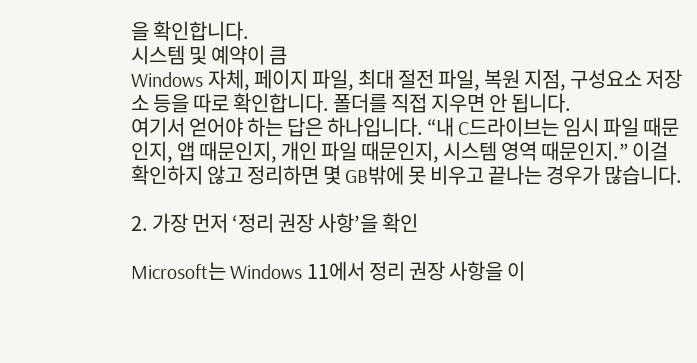을 확인합니다.
시스템 및 예약이 큼
Windows 자체, 페이지 파일, 최대 절전 파일, 복원 지점, 구성요소 저장소 등을 따로 확인합니다. 폴더를 직접 지우면 안 됩니다.
여기서 얻어야 하는 답은 하나입니다. “내 C드라이브는 임시 파일 때문인지, 앱 때문인지, 개인 파일 때문인지, 시스템 영역 때문인지.” 이걸 확인하지 않고 정리하면 몇 GB밖에 못 비우고 끝나는 경우가 많습니다.

2. 가장 먼저 ‘정리 권장 사항’을 확인

Microsoft는 Windows 11에서 정리 권장 사항을 이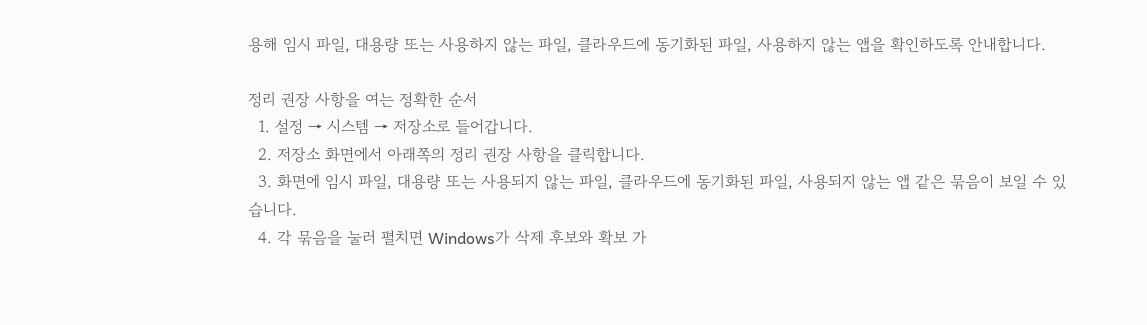용해 임시 파일, 대용량 또는 사용하지 않는 파일, 클라우드에 동기화된 파일, 사용하지 않는 앱을 확인하도록 안내합니다.

정리 권장 사항을 여는 정확한 순서
  1. 설정 → 시스템 → 저장소로 들어갑니다.
  2. 저장소 화면에서 아래쪽의 정리 권장 사항을 클릭합니다.
  3. 화면에 임시 파일, 대용량 또는 사용되지 않는 파일, 클라우드에 동기화된 파일, 사용되지 않는 앱 같은 묶음이 보일 수 있습니다.
  4. 각 묶음을 눌러 펼치면 Windows가 삭제 후보와 확보 가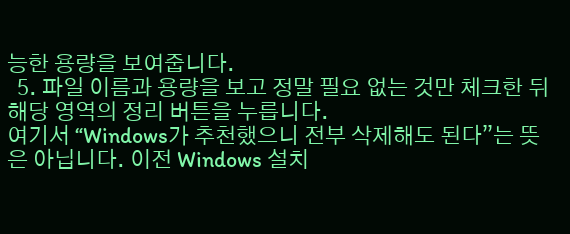능한 용량을 보여줍니다.
  5. 파일 이름과 용량을 보고 정말 필요 없는 것만 체크한 뒤 해당 영역의 정리 버튼을 누릅니다.
여기서 “Windows가 추천했으니 전부 삭제해도 된다”는 뜻은 아닙니다. 이전 Windows 설치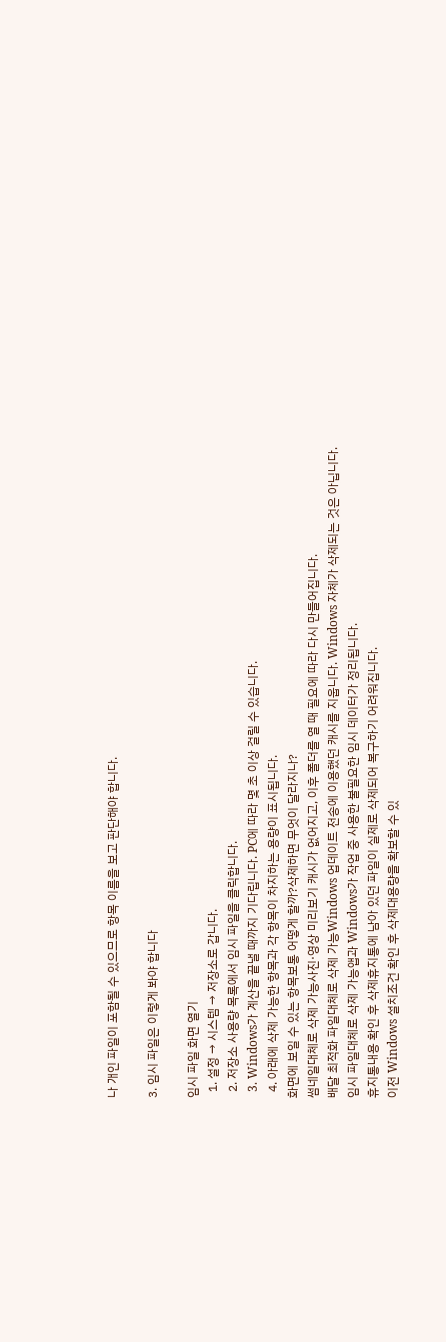나 개인 파일이 포함될 수 있으므로 항목 이름을 보고 판단해야 합니다.

3. 임시 파일은 이렇게 봐야 합니다

임시 파일 화면 열기
  1. 설정 → 시스템 → 저장소로 갑니다.
  2. 저장소 사용량 목록에서 임시 파일을 클릭합니다.
  3. Windows가 계산을 끝낼 때까지 기다립니다. PC에 따라 몇 초 이상 걸릴 수 있습니다.
  4. 아래에 삭제 가능한 항목과 각 항목이 차지하는 용량이 표시됩니다.
화면에 보일 수 있는 항목보통 어떻게 할까?삭제하면 무엇이 달라지나?
썸네일대체로 삭제 가능사진·영상 미리보기 캐시가 없어지고, 이후 폴더를 열 때 필요에 따라 다시 만들어집니다.
배달 최적화 파일대체로 삭제 가능Windows 업데이트 전송에 이용했던 캐시를 지웁니다. Windows 자체가 삭제되는 것은 아닙니다.
임시 파일대체로 삭제 가능앱과 Windows가 작업 중 사용한 불필요한 임시 데이터가 정리됩니다.
휴지통내용 확인 후 삭제휴지통에 남아 있던 파일이 실제로 삭제되어 복구하기 어려워집니다.
이전 Windows 설치조건 확인 후 삭제대용량을 확보할 수 있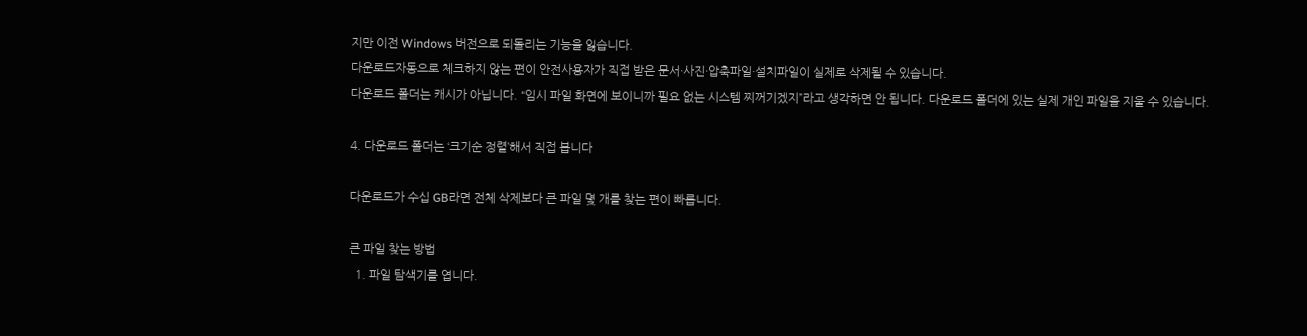지만 이전 Windows 버전으로 되돌리는 기능을 잃습니다.
다운로드자동으로 체크하지 않는 편이 안전사용자가 직접 받은 문서·사진·압축파일·설치파일이 실제로 삭제될 수 있습니다.
다운로드 폴더는 캐시가 아닙니다. “임시 파일 화면에 보이니까 필요 없는 시스템 찌꺼기겠지”라고 생각하면 안 됩니다. 다운로드 폴더에 있는 실제 개인 파일을 지울 수 있습니다.

4. 다운로드 폴더는 ‘크기순 정렬’해서 직접 봅니다

다운로드가 수십 GB라면 전체 삭제보다 큰 파일 몇 개를 찾는 편이 빠릅니다.

큰 파일 찾는 방법
  1. 파일 탐색기를 엽니다.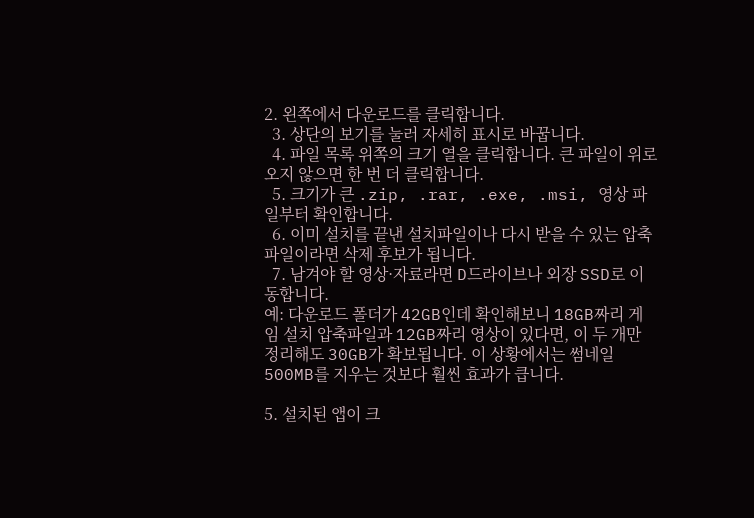2. 왼쪽에서 다운로드를 클릭합니다.
  3. 상단의 보기를 눌러 자세히 표시로 바꿉니다.
  4. 파일 목록 위쪽의 크기 열을 클릭합니다. 큰 파일이 위로 오지 않으면 한 번 더 클릭합니다.
  5. 크기가 큰 .zip, .rar, .exe, .msi, 영상 파일부터 확인합니다.
  6. 이미 설치를 끝낸 설치파일이나 다시 받을 수 있는 압축파일이라면 삭제 후보가 됩니다.
  7. 남겨야 할 영상·자료라면 D드라이브나 외장 SSD로 이동합니다.
예: 다운로드 폴더가 42GB인데 확인해보니 18GB짜리 게임 설치 압축파일과 12GB짜리 영상이 있다면, 이 두 개만 정리해도 30GB가 확보됩니다. 이 상황에서는 썸네일 500MB를 지우는 것보다 훨씬 효과가 큽니다.

5. 설치된 앱이 크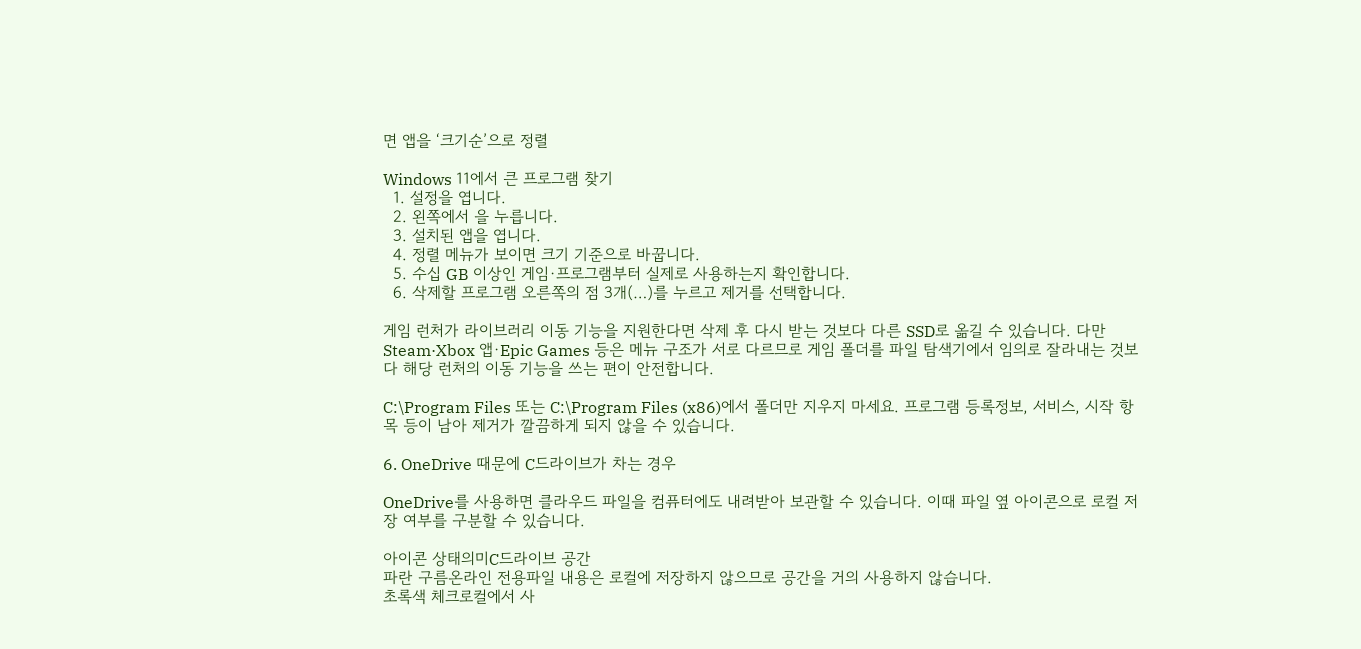면 앱을 ‘크기순’으로 정렬

Windows 11에서 큰 프로그램 찾기
  1. 설정을 엽니다.
  2. 왼쪽에서 을 누릅니다.
  3. 설치된 앱을 엽니다.
  4. 정렬 메뉴가 보이면 크기 기준으로 바꿉니다.
  5. 수십 GB 이상인 게임·프로그램부터 실제로 사용하는지 확인합니다.
  6. 삭제할 프로그램 오른쪽의 점 3개(…)를 누르고 제거를 선택합니다.

게임 런처가 라이브러리 이동 기능을 지원한다면 삭제 후 다시 받는 것보다 다른 SSD로 옮길 수 있습니다. 다만 Steam·Xbox 앱·Epic Games 등은 메뉴 구조가 서로 다르므로 게임 폴더를 파일 탐색기에서 임의로 잘라내는 것보다 해당 런처의 이동 기능을 쓰는 편이 안전합니다.

C:\Program Files 또는 C:\Program Files (x86)에서 폴더만 지우지 마세요. 프로그램 등록정보, 서비스, 시작 항목 등이 남아 제거가 깔끔하게 되지 않을 수 있습니다.

6. OneDrive 때문에 C드라이브가 차는 경우

OneDrive를 사용하면 클라우드 파일을 컴퓨터에도 내려받아 보관할 수 있습니다. 이때 파일 옆 아이콘으로 로컬 저장 여부를 구분할 수 있습니다.

아이콘 상태의미C드라이브 공간
파란 구름온라인 전용파일 내용은 로컬에 저장하지 않으므로 공간을 거의 사용하지 않습니다.
초록색 체크로컬에서 사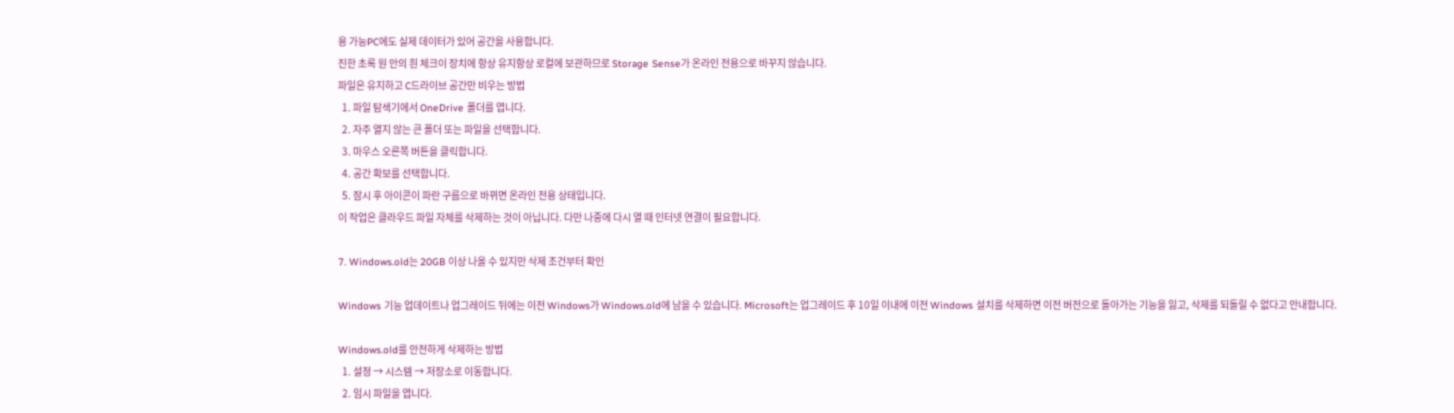용 가능PC에도 실제 데이터가 있어 공간을 사용합니다.
진한 초록 원 안의 흰 체크이 장치에 항상 유지항상 로컬에 보관하므로 Storage Sense가 온라인 전용으로 바꾸지 않습니다.
파일은 유지하고 C드라이브 공간만 비우는 방법
  1. 파일 탐색기에서 OneDrive 폴더를 엽니다.
  2. 자주 열지 않는 큰 폴더 또는 파일을 선택합니다.
  3. 마우스 오른쪽 버튼을 클릭합니다.
  4. 공간 확보를 선택합니다.
  5. 잠시 후 아이콘이 파란 구름으로 바뀌면 온라인 전용 상태입니다.
이 작업은 클라우드 파일 자체를 삭제하는 것이 아닙니다. 다만 나중에 다시 열 때 인터넷 연결이 필요합니다.

7. Windows.old는 20GB 이상 나올 수 있지만 삭제 조건부터 확인

Windows 기능 업데이트나 업그레이드 뒤에는 이전 Windows가 Windows.old에 남을 수 있습니다. Microsoft는 업그레이드 후 10일 이내에 이전 Windows 설치를 삭제하면 이전 버전으로 돌아가는 기능을 잃고, 삭제를 되돌릴 수 없다고 안내합니다.

Windows.old를 안전하게 삭제하는 방법
  1. 설정 → 시스템 → 저장소로 이동합니다.
  2. 임시 파일을 엽니다.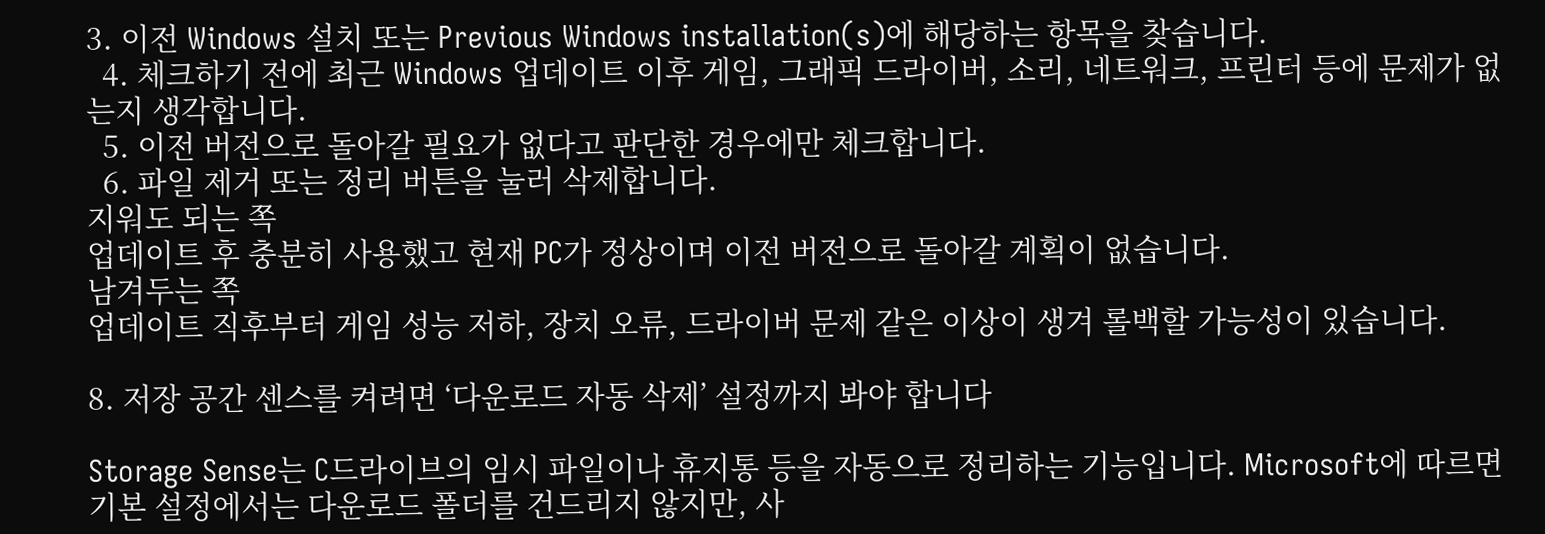3. 이전 Windows 설치 또는 Previous Windows installation(s)에 해당하는 항목을 찾습니다.
  4. 체크하기 전에 최근 Windows 업데이트 이후 게임, 그래픽 드라이버, 소리, 네트워크, 프린터 등에 문제가 없는지 생각합니다.
  5. 이전 버전으로 돌아갈 필요가 없다고 판단한 경우에만 체크합니다.
  6. 파일 제거 또는 정리 버튼을 눌러 삭제합니다.
지워도 되는 쪽
업데이트 후 충분히 사용했고 현재 PC가 정상이며 이전 버전으로 돌아갈 계획이 없습니다.
남겨두는 쪽
업데이트 직후부터 게임 성능 저하, 장치 오류, 드라이버 문제 같은 이상이 생겨 롤백할 가능성이 있습니다.

8. 저장 공간 센스를 켜려면 ‘다운로드 자동 삭제’ 설정까지 봐야 합니다

Storage Sense는 C드라이브의 임시 파일이나 휴지통 등을 자동으로 정리하는 기능입니다. Microsoft에 따르면 기본 설정에서는 다운로드 폴더를 건드리지 않지만, 사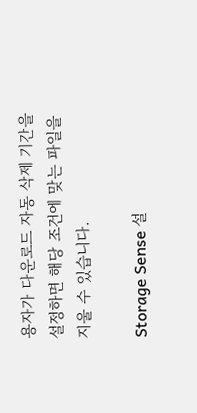용자가 다운로드 자동 삭제 기간을 설정하면 해당 조건에 맞는 파일을 지울 수 있습니다.

Storage Sense 설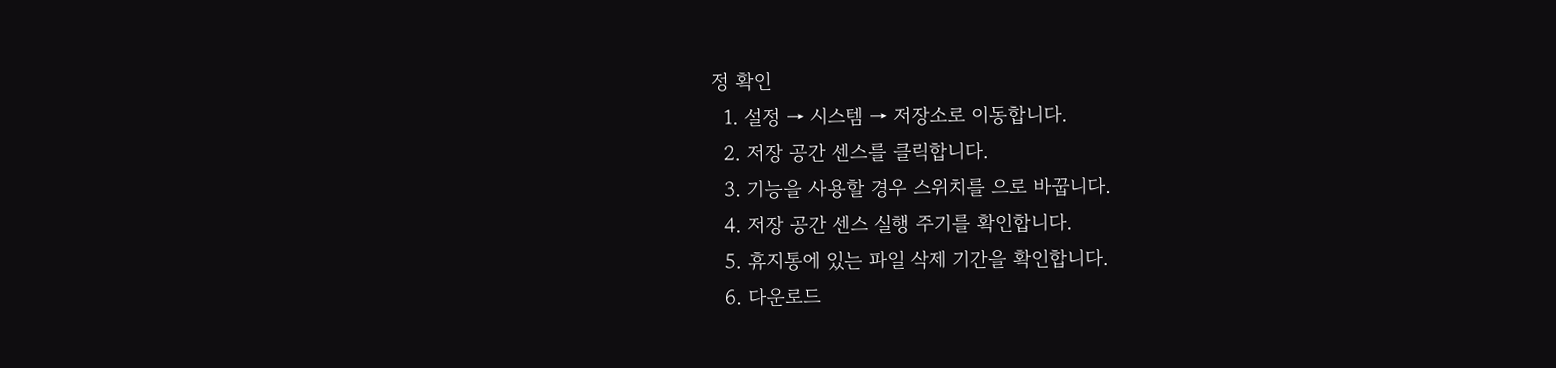정 확인
  1. 설정 → 시스템 → 저장소로 이동합니다.
  2. 저장 공간 센스를 클릭합니다.
  3. 기능을 사용할 경우 스위치를 으로 바꿉니다.
  4. 저장 공간 센스 실행 주기를 확인합니다.
  5. 휴지통에 있는 파일 삭제 기간을 확인합니다.
  6. 다운로드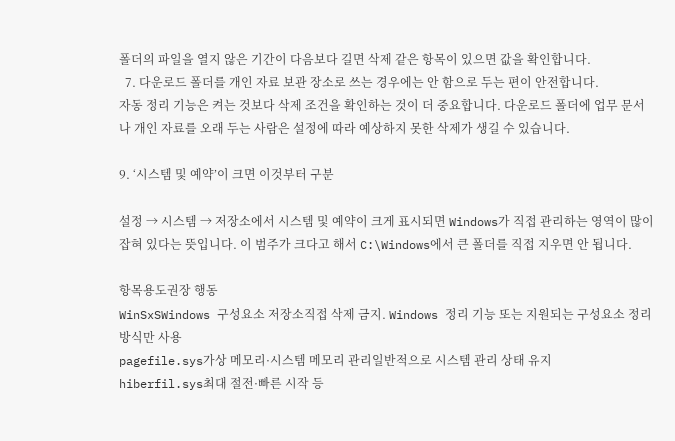폴더의 파일을 열지 않은 기간이 다음보다 길면 삭제 같은 항목이 있으면 값을 확인합니다.
  7. 다운로드 폴더를 개인 자료 보관 장소로 쓰는 경우에는 안 함으로 두는 편이 안전합니다.
자동 정리 기능은 켜는 것보다 삭제 조건을 확인하는 것이 더 중요합니다. 다운로드 폴더에 업무 문서나 개인 자료를 오래 두는 사람은 설정에 따라 예상하지 못한 삭제가 생길 수 있습니다.

9. ‘시스템 및 예약’이 크면 이것부터 구분

설정 → 시스템 → 저장소에서 시스템 및 예약이 크게 표시되면 Windows가 직접 관리하는 영역이 많이 잡혀 있다는 뜻입니다. 이 범주가 크다고 해서 C:\Windows에서 큰 폴더를 직접 지우면 안 됩니다.

항목용도권장 행동
WinSxSWindows 구성요소 저장소직접 삭제 금지. Windows 정리 기능 또는 지원되는 구성요소 정리 방식만 사용
pagefile.sys가상 메모리·시스템 메모리 관리일반적으로 시스템 관리 상태 유지
hiberfil.sys최대 절전·빠른 시작 등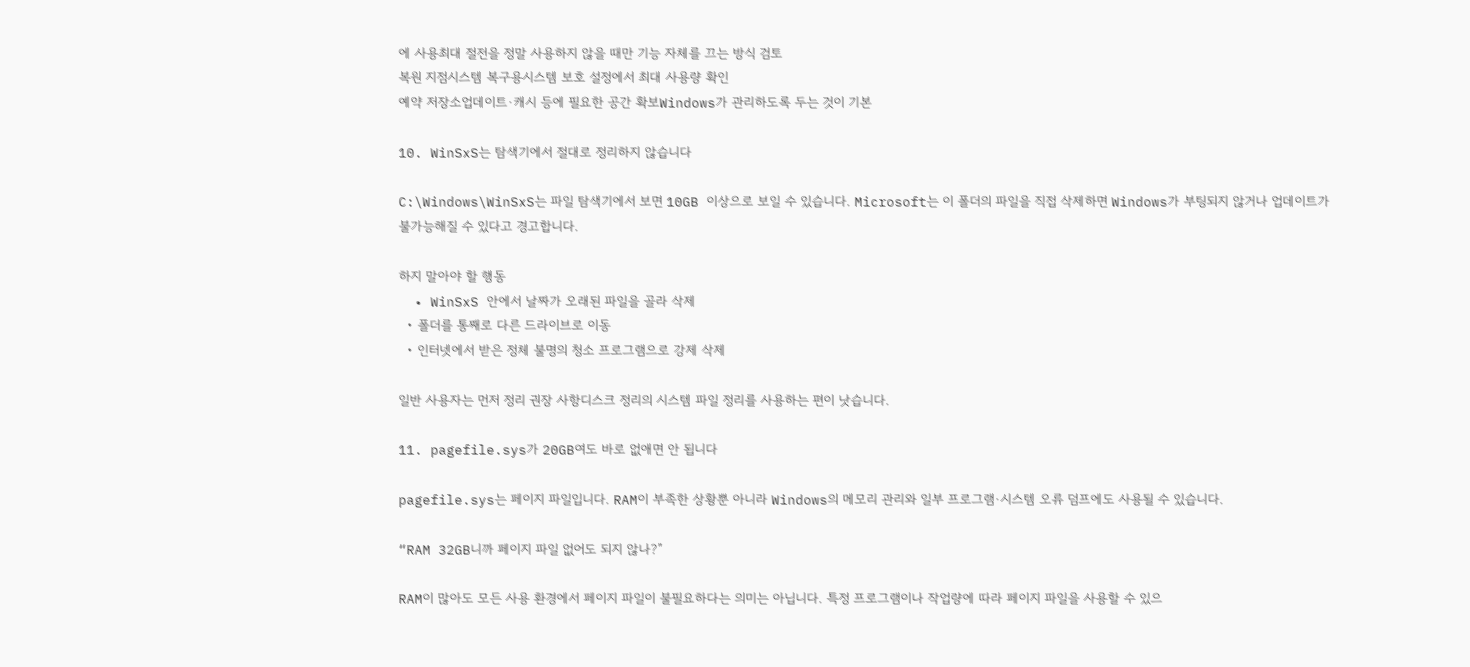에 사용최대 절전을 정말 사용하지 않을 때만 기능 자체를 끄는 방식 검토
복원 지점시스템 복구용시스템 보호 설정에서 최대 사용량 확인
예약 저장소업데이트·캐시 등에 필요한 공간 확보Windows가 관리하도록 두는 것이 기본

10. WinSxS는 탐색기에서 절대로 정리하지 않습니다

C:\Windows\WinSxS는 파일 탐색기에서 보면 10GB 이상으로 보일 수 있습니다. Microsoft는 이 폴더의 파일을 직접 삭제하면 Windows가 부팅되지 않거나 업데이트가 불가능해질 수 있다고 경고합니다.

하지 말아야 할 행동
  • WinSxS 안에서 날짜가 오래된 파일을 골라 삭제
  • 폴더를 통째로 다른 드라이브로 이동
  • 인터넷에서 받은 정체 불명의 청소 프로그램으로 강제 삭제

일반 사용자는 먼저 정리 권장 사항디스크 정리의 시스템 파일 정리를 사용하는 편이 낫습니다.

11. pagefile.sys가 20GB여도 바로 없애면 안 됩니다

pagefile.sys는 페이지 파일입니다. RAM이 부족한 상황뿐 아니라 Windows의 메모리 관리와 일부 프로그램·시스템 오류 덤프에도 사용될 수 있습니다.

“RAM 32GB니까 페이지 파일 없어도 되지 않나?”

RAM이 많아도 모든 사용 환경에서 페이지 파일이 불필요하다는 의미는 아닙니다. 특정 프로그램이나 작업량에 따라 페이지 파일을 사용할 수 있으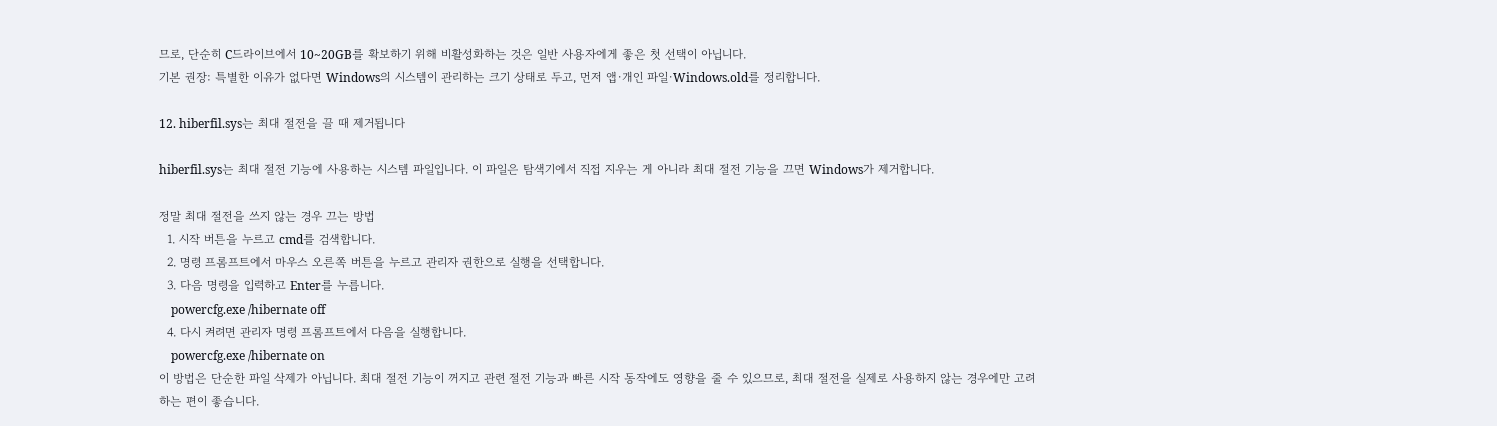므로, 단순히 C드라이브에서 10~20GB를 확보하기 위해 비활성화하는 것은 일반 사용자에게 좋은 첫 선택이 아닙니다.
기본 권장: 특별한 이유가 없다면 Windows의 시스템이 관리하는 크기 상태로 두고, 먼저 앱·개인 파일·Windows.old를 정리합니다.

12. hiberfil.sys는 최대 절전을 끌 때 제거됩니다

hiberfil.sys는 최대 절전 기능에 사용하는 시스템 파일입니다. 이 파일은 탐색기에서 직접 지우는 게 아니라 최대 절전 기능을 끄면 Windows가 제거합니다.

정말 최대 절전을 쓰지 않는 경우 끄는 방법
  1. 시작 버튼을 누르고 cmd를 검색합니다.
  2. 명령 프롬프트에서 마우스 오른쪽 버튼을 누르고 관리자 권한으로 실행을 선택합니다.
  3. 다음 명령을 입력하고 Enter를 누릅니다.
    powercfg.exe /hibernate off
  4. 다시 켜려면 관리자 명령 프롬프트에서 다음을 실행합니다.
    powercfg.exe /hibernate on
이 방법은 단순한 파일 삭제가 아닙니다. 최대 절전 기능이 꺼지고 관련 절전 기능과 빠른 시작 동작에도 영향을 줄 수 있으므로, 최대 절전을 실제로 사용하지 않는 경우에만 고려하는 편이 좋습니다.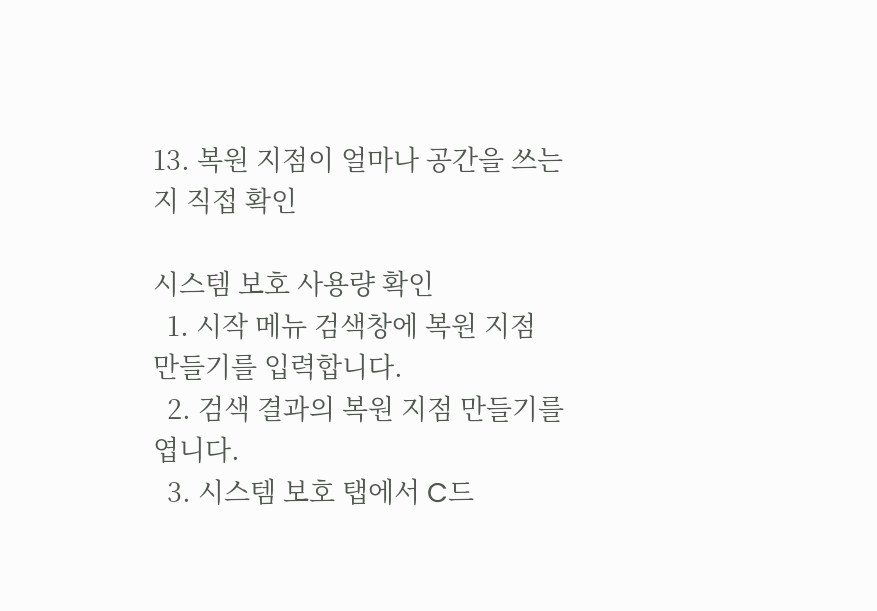13. 복원 지점이 얼마나 공간을 쓰는지 직접 확인

시스템 보호 사용량 확인
  1. 시작 메뉴 검색창에 복원 지점 만들기를 입력합니다.
  2. 검색 결과의 복원 지점 만들기를 엽니다.
  3. 시스템 보호 탭에서 C드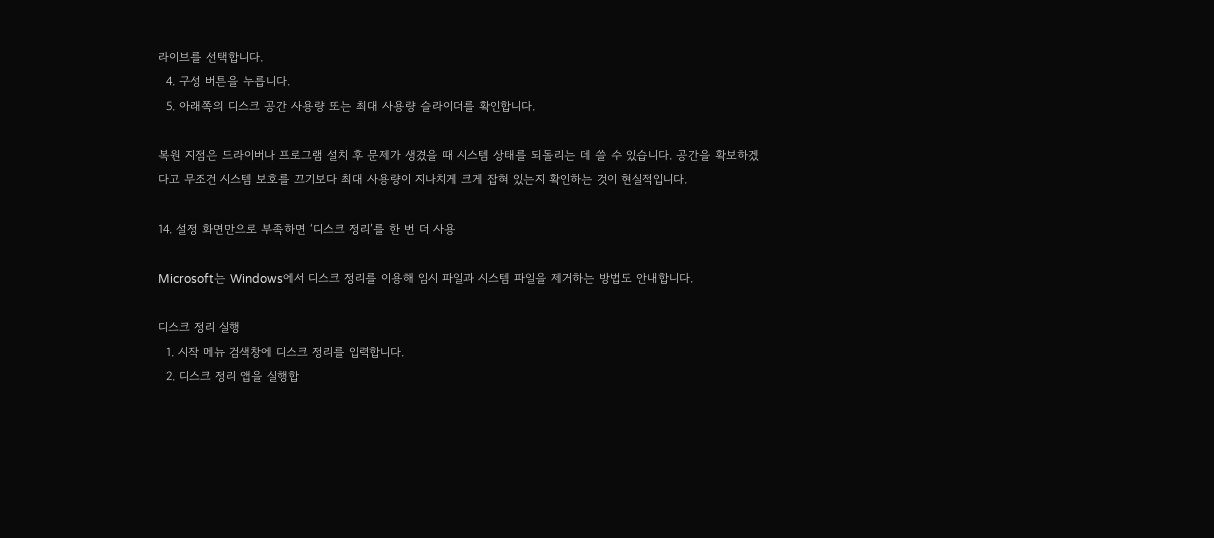라이브를 선택합니다.
  4. 구성 버튼을 누릅니다.
  5. 아래쪽의 디스크 공간 사용량 또는 최대 사용량 슬라이더를 확인합니다.

복원 지점은 드라이버나 프로그램 설치 후 문제가 생겼을 때 시스템 상태를 되돌리는 데 쓸 수 있습니다. 공간을 확보하겠다고 무조건 시스템 보호를 끄기보다 최대 사용량이 지나치게 크게 잡혀 있는지 확인하는 것이 현실적입니다.

14. 설정 화면만으로 부족하면 ‘디스크 정리’를 한 번 더 사용

Microsoft는 Windows에서 디스크 정리를 이용해 임시 파일과 시스템 파일을 제거하는 방법도 안내합니다.

디스크 정리 실행
  1. 시작 메뉴 검색창에 디스크 정리를 입력합니다.
  2. 디스크 정리 앱을 실행합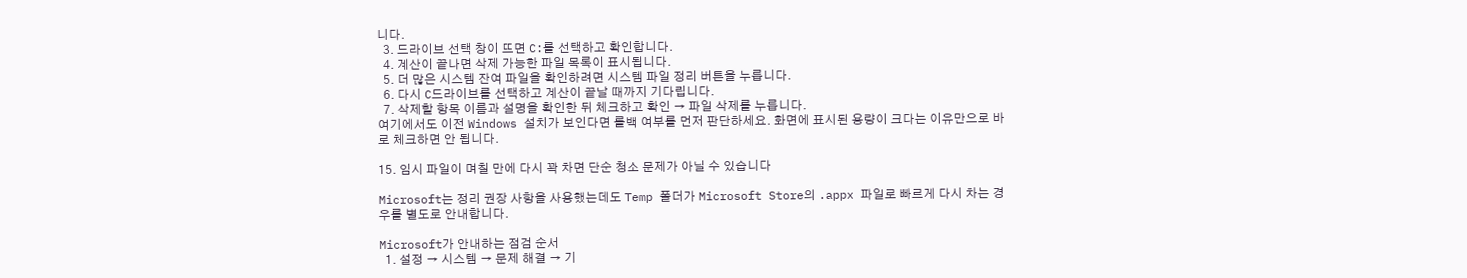니다.
  3. 드라이브 선택 창이 뜨면 C:를 선택하고 확인합니다.
  4. 계산이 끝나면 삭제 가능한 파일 목록이 표시됩니다.
  5. 더 많은 시스템 잔여 파일을 확인하려면 시스템 파일 정리 버튼을 누릅니다.
  6. 다시 C드라이브를 선택하고 계산이 끝날 때까지 기다립니다.
  7. 삭제할 항목 이름과 설명을 확인한 뒤 체크하고 확인 → 파일 삭제를 누릅니다.
여기에서도 이전 Windows 설치가 보인다면 롤백 여부를 먼저 판단하세요. 화면에 표시된 용량이 크다는 이유만으로 바로 체크하면 안 됩니다.

15. 임시 파일이 며칠 만에 다시 꽉 차면 단순 청소 문제가 아닐 수 있습니다

Microsoft는 정리 권장 사항을 사용했는데도 Temp 폴더가 Microsoft Store의 .appx 파일로 빠르게 다시 차는 경우를 별도로 안내합니다.

Microsoft가 안내하는 점검 순서
  1. 설정 → 시스템 → 문제 해결 → 기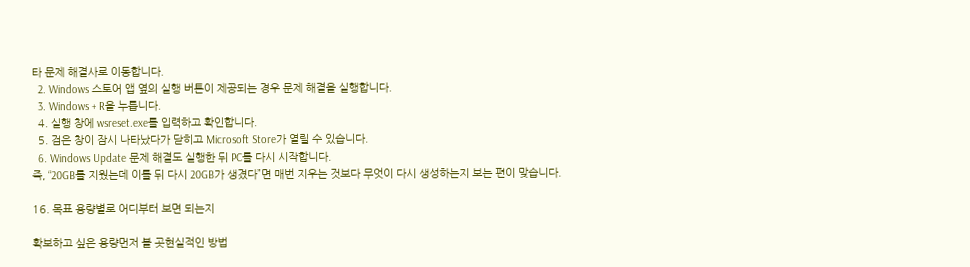타 문제 해결사로 이동합니다.
  2. Windows 스토어 앱 옆의 실행 버튼이 제공되는 경우 문제 해결을 실행합니다.
  3. Windows + R을 누릅니다.
  4. 실행 창에 wsreset.exe를 입력하고 확인합니다.
  5. 검은 창이 잠시 나타났다가 닫히고 Microsoft Store가 열릴 수 있습니다.
  6. Windows Update 문제 해결도 실행한 뒤 PC를 다시 시작합니다.
즉, “20GB를 지웠는데 이틀 뒤 다시 20GB가 생겼다”면 매번 지우는 것보다 무엇이 다시 생성하는지 보는 편이 맞습니다.

16. 목표 용량별로 어디부터 보면 되는지

확보하고 싶은 용량먼저 볼 곳현실적인 방법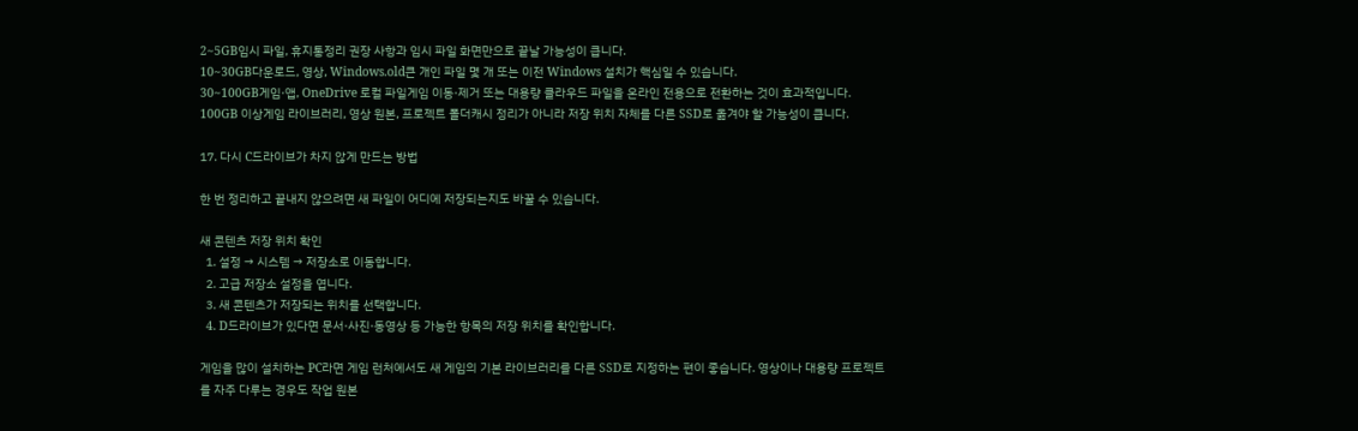2~5GB임시 파일, 휴지통정리 권장 사항과 임시 파일 화면만으로 끝날 가능성이 큽니다.
10~30GB다운로드, 영상, Windows.old큰 개인 파일 몇 개 또는 이전 Windows 설치가 핵심일 수 있습니다.
30~100GB게임·앱, OneDrive 로컬 파일게임 이동·제거 또는 대용량 클라우드 파일을 온라인 전용으로 전환하는 것이 효과적입니다.
100GB 이상게임 라이브러리, 영상 원본, 프로젝트 폴더캐시 정리가 아니라 저장 위치 자체를 다른 SSD로 옮겨야 할 가능성이 큽니다.

17. 다시 C드라이브가 차지 않게 만드는 방법

한 번 정리하고 끝내지 않으려면 새 파일이 어디에 저장되는지도 바꿀 수 있습니다.

새 콘텐츠 저장 위치 확인
  1. 설정 → 시스템 → 저장소로 이동합니다.
  2. 고급 저장소 설정을 엽니다.
  3. 새 콘텐츠가 저장되는 위치를 선택합니다.
  4. D드라이브가 있다면 문서·사진·동영상 등 가능한 항목의 저장 위치를 확인합니다.

게임을 많이 설치하는 PC라면 게임 런처에서도 새 게임의 기본 라이브러리를 다른 SSD로 지정하는 편이 좋습니다. 영상이나 대용량 프로젝트를 자주 다루는 경우도 작업 원본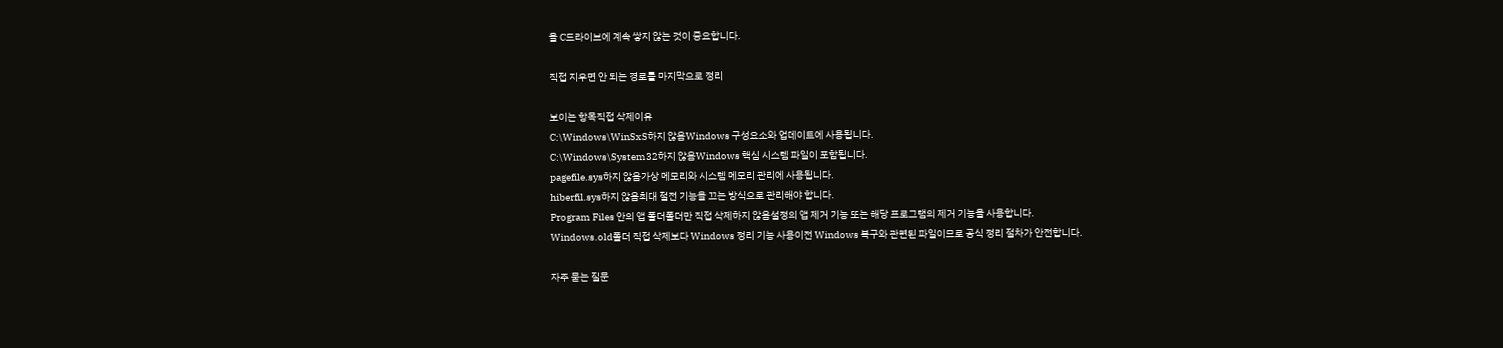을 C드라이브에 계속 쌓지 않는 것이 중요합니다.

직접 지우면 안 되는 경로를 마지막으로 정리

보이는 항목직접 삭제이유
C:\Windows\WinSxS하지 않음Windows 구성요소와 업데이트에 사용됩니다.
C:\Windows\System32하지 않음Windows 핵심 시스템 파일이 포함됩니다.
pagefile.sys하지 않음가상 메모리와 시스템 메모리 관리에 사용됩니다.
hiberfil.sys하지 않음최대 절전 기능을 끄는 방식으로 관리해야 합니다.
Program Files 안의 앱 폴더폴더만 직접 삭제하지 않음설정의 앱 제거 기능 또는 해당 프로그램의 제거 기능을 사용합니다.
Windows.old폴더 직접 삭제보다 Windows 정리 기능 사용이전 Windows 복구와 관련된 파일이므로 공식 정리 절차가 안전합니다.

자주 묻는 질문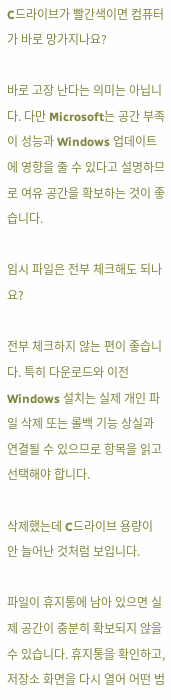C드라이브가 빨간색이면 컴퓨터가 바로 망가지나요?

바로 고장 난다는 의미는 아닙니다. 다만 Microsoft는 공간 부족이 성능과 Windows 업데이트에 영향을 줄 수 있다고 설명하므로 여유 공간을 확보하는 것이 좋습니다.

임시 파일은 전부 체크해도 되나요?

전부 체크하지 않는 편이 좋습니다. 특히 다운로드와 이전 Windows 설치는 실제 개인 파일 삭제 또는 롤백 기능 상실과 연결될 수 있으므로 항목을 읽고 선택해야 합니다.

삭제했는데 C드라이브 용량이 안 늘어난 것처럼 보입니다.

파일이 휴지통에 남아 있으면 실제 공간이 충분히 확보되지 않을 수 있습니다. 휴지통을 확인하고, 저장소 화면을 다시 열어 어떤 범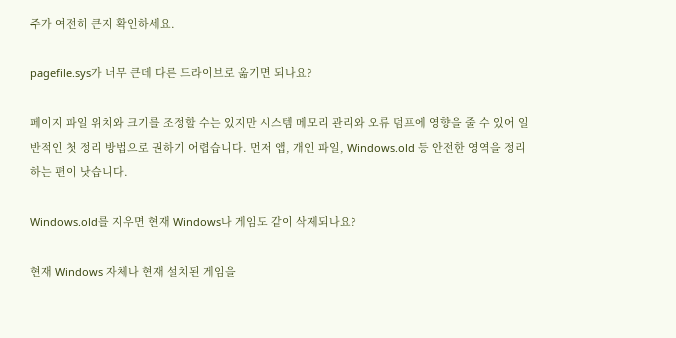주가 여전히 큰지 확인하세요.

pagefile.sys가 너무 큰데 다른 드라이브로 옮기면 되나요?

페이지 파일 위치와 크기를 조정할 수는 있지만 시스템 메모리 관리와 오류 덤프에 영향을 줄 수 있어 일반적인 첫 정리 방법으로 권하기 어렵습니다. 먼저 앱, 개인 파일, Windows.old 등 안전한 영역을 정리하는 편이 낫습니다.

Windows.old를 지우면 현재 Windows나 게임도 같이 삭제되나요?

현재 Windows 자체나 현재 설치된 게임을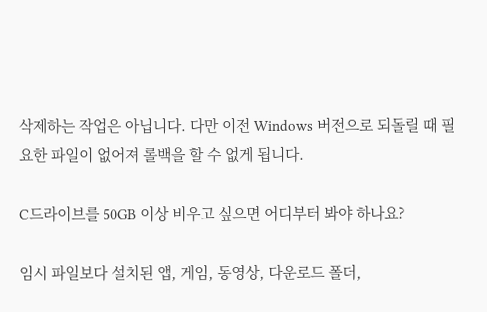삭제하는 작업은 아닙니다. 다만 이전 Windows 버전으로 되돌릴 때 필요한 파일이 없어져 롤백을 할 수 없게 됩니다.

C드라이브를 50GB 이상 비우고 싶으면 어디부터 봐야 하나요?

임시 파일보다 설치된 앱, 게임, 동영상, 다운로드 폴더,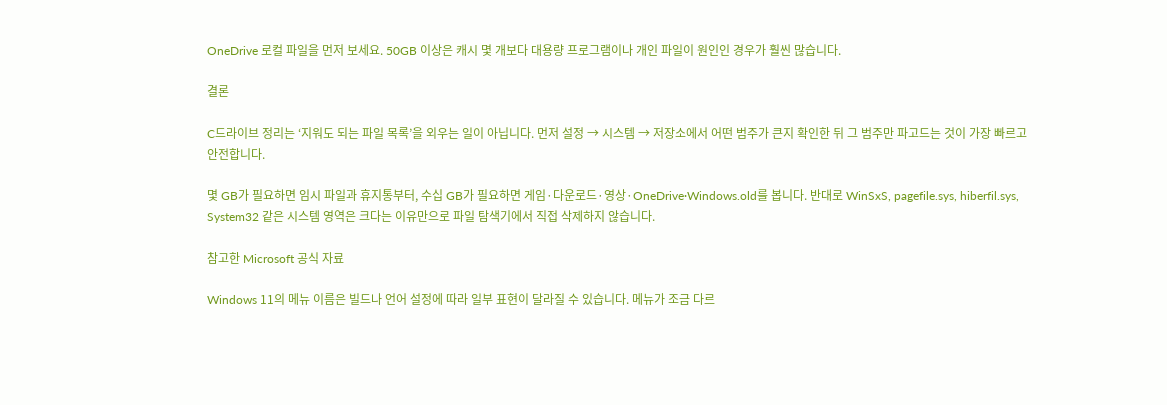OneDrive 로컬 파일을 먼저 보세요. 50GB 이상은 캐시 몇 개보다 대용량 프로그램이나 개인 파일이 원인인 경우가 훨씬 많습니다.

결론

C드라이브 정리는 ‘지워도 되는 파일 목록’을 외우는 일이 아닙니다. 먼저 설정 → 시스템 → 저장소에서 어떤 범주가 큰지 확인한 뒤 그 범주만 파고드는 것이 가장 빠르고 안전합니다.

몇 GB가 필요하면 임시 파일과 휴지통부터, 수십 GB가 필요하면 게임·다운로드·영상·OneDrive·Windows.old를 봅니다. 반대로 WinSxS, pagefile.sys, hiberfil.sys, System32 같은 시스템 영역은 크다는 이유만으로 파일 탐색기에서 직접 삭제하지 않습니다.

참고한 Microsoft 공식 자료

Windows 11의 메뉴 이름은 빌드나 언어 설정에 따라 일부 표현이 달라질 수 있습니다. 메뉴가 조금 다르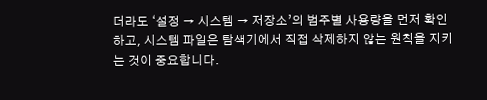더라도 ‘설정 → 시스템 → 저장소’의 범주별 사용량을 먼저 확인하고, 시스템 파일은 탐색기에서 직접 삭제하지 않는 원칙을 지키는 것이 중요합니다.